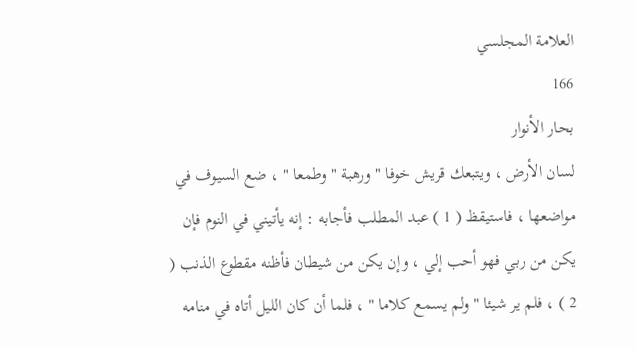العلامة المجلسي
166
بحار الأنوار
لسان الأرض ، ويتبعك قريش خوفا " ورهبة " وطمعا " ، ضع السيوف في مواضعها ، فاستيقظ ( 1 ) عبد المطلب فأجابه : إنه يأتيني في النوم فإن يكن من ربي فهو أحب إلي ، وإن يكن من شيطان فأظنه مقطوع الذنب ( 2 ) ، فلم ير شيئا " ولم يسمع كلاما " ، فلما أن كان الليل أتاه في منامه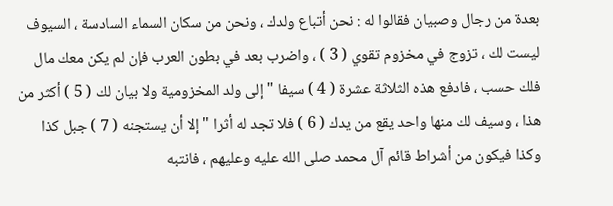بعدة من رجال وصبيان فقالوا له : نحن أتباع ولدك ، ونحن من سكان السماء السادسة ، السيوف ليست لك ، تزوج في مخزوم تقوي ( 3 ) ، واضرب بعد في بطون العرب فإن لم يكن معك مال فلك حسب ، فادفع هذه الثلاثة عشرة ( 4 ) سيفا " إلى ولد المخزومية ولا بيان لك ( 5 ) أكثر من هذا ، وسيف لك منها واحد يقع من يدك ( 6 ) فلا تجد له أثرا " إلا أن يستجنه ( 7 ) جبل كذا وكذا فيكون من أشراط قائم آل محمد صلى الله عليه وعليهم ، فانتبه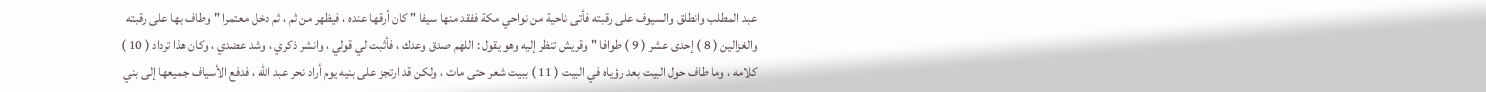عبد المطلب وانطلق والسيوف على رقبته فأتى ناحية من نواحي مكة ففقد منها سيفا " كان أرقها عنده ، فيظهر من ثم ، ثم دخل معتمرا " وطاف بها على رقبته والغزالين ( 8 ) إحدى عشر ( 9 ) طوافا " وقريش تنظر إليه وهو يقول : اللهم صدق وعدك ، فأثبت لي قولي ، وانشر ذكري ، وشد عضدي ، وكان هذا ترداد ( 10 ) كلامه ، وما طاف حول البيت بعد رؤياه في البيت ( 11 ) ببيت شعر حتى مات ، ولكن قد ارتجز على بنيه يوم أراد نحر عبد الله ، فدفع الأسياف جميعها إلى بني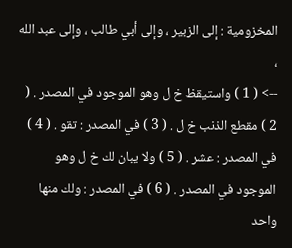المخزومية : إلى الزبير ، وإلى أبي طالب ، وإلى عبد الله ،
--> ( 1 ) واستيقظ خ ل وهو الموجود في المصدر . ( 2 ) مقطع الذنب خ ل . ( 3 ) في المصدر : تقو . ( 4 ) في المصدر : عشر . ( 5 ) ولا يبان لك خ ل وهو الموجود في المصدر . ( 6 ) في المصدر : ولك منها واحد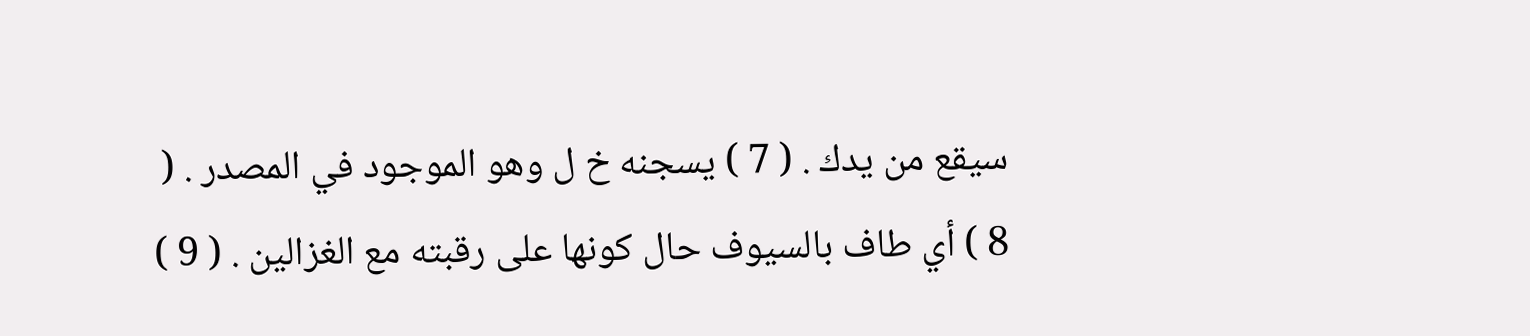سيقع من يدك . ( 7 ) يسجنه خ ل وهو الموجود في المصدر . ( 8 ) أي طاف بالسيوف حال كونها على رقبته مع الغزالين . ( 9 )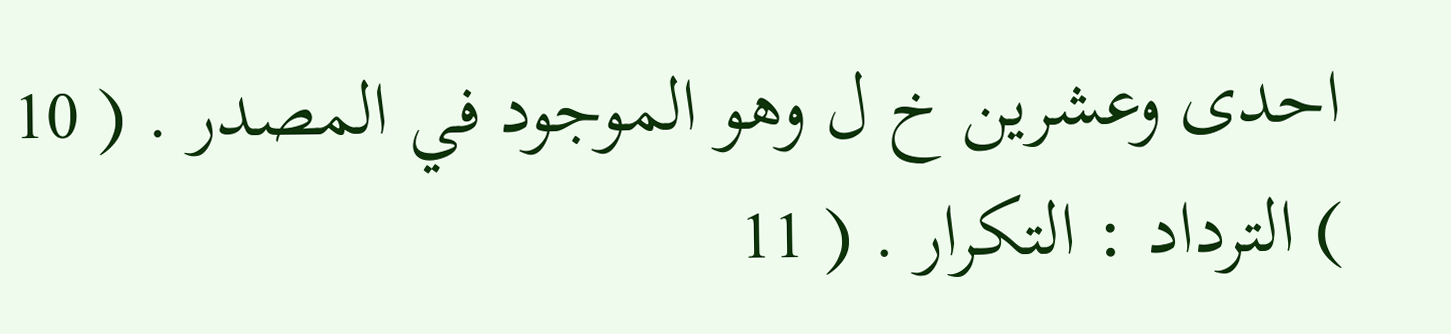احدى وعشرين خ ل وهو الموجود في المصدر . ( 10 ) الترداد : التكرار . ( 11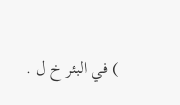) في البئر خ ل .